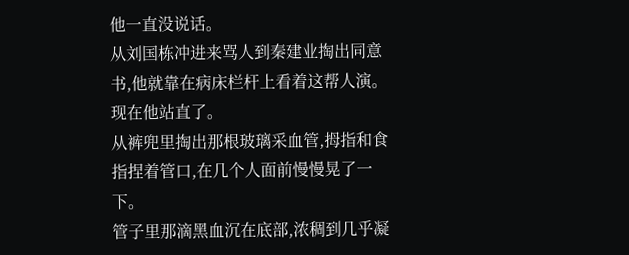他一直没说话。
从刘国栋冲进来骂人到秦建业掏出同意书,他就靠在病床栏杆上看着这帮人演。
现在他站直了。
从裤兜里掏出那根玻璃采血管,拇指和食指捏着管口,在几个人面前慢慢晃了一下。
管子里那滴黑血沉在底部,浓稠到几乎凝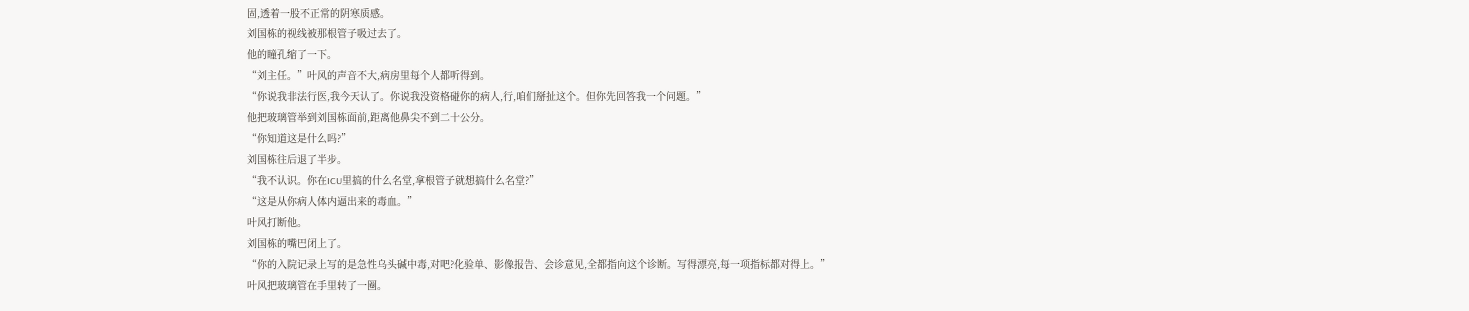固,透着一股不正常的阴寒质感。
刘国栋的视线被那根管子吸过去了。
他的瞳孔缩了一下。
“刘主任。”叶风的声音不大,病房里每个人都听得到。
“你说我非法行医,我今天认了。你说我没资格碰你的病人,行,咱们掰扯这个。但你先回答我一个问题。”
他把玻璃管举到刘国栋面前,距离他鼻尖不到二十公分。
“你知道这是什么吗?”
刘国栋往后退了半步。
“我不认识。你在ICU里搞的什么名堂,拿根管子就想搞什么名堂?”
“这是从你病人体内逼出来的毒血。”
叶风打断他。
刘国栋的嘴巴闭上了。
“你的入院记录上写的是急性乌头碱中毒,对吧?化验单、影像报告、会诊意见,全都指向这个诊断。写得漂亮,每一项指标都对得上。”
叶风把玻璃管在手里转了一圈。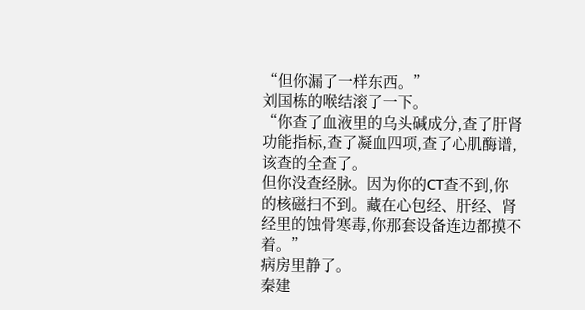“但你漏了一样东西。”
刘国栋的喉结滚了一下。
“你查了血液里的乌头碱成分,查了肝肾功能指标,查了凝血四项,查了心肌酶谱,该查的全查了。
但你没查经脉。因为你的CT查不到,你的核磁扫不到。藏在心包经、肝经、肾经里的蚀骨寒毒,你那套设备连边都摸不着。”
病房里静了。
秦建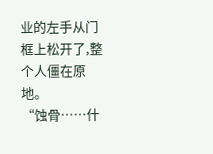业的左手从门框上松开了,整个人僵在原地。
“蚀骨……什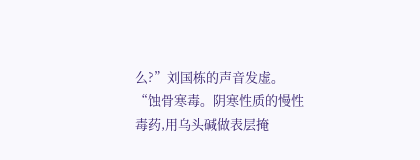么?”刘国栋的声音发虚。
“蚀骨寒毒。阴寒性质的慢性毒药,用乌头碱做表层掩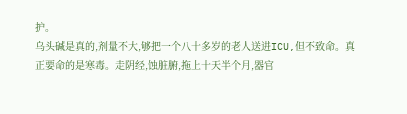护。
乌头碱是真的,剂量不大,够把一个八十多岁的老人送进ICU,但不致命。真正要命的是寒毒。走阴经,蚀脏腑,拖上十天半个月,器官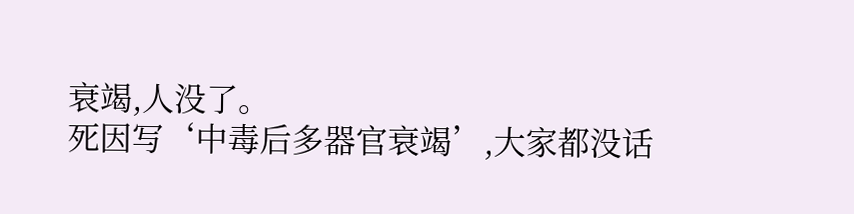衰竭,人没了。
死因写‘中毒后多器官衰竭’,大家都没话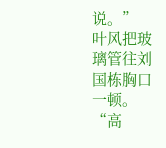说。”
叶风把玻璃管往刘国栋胸口一顿。
“高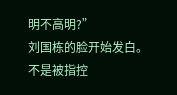明不高明?”
刘国栋的脸开始发白。
不是被指控